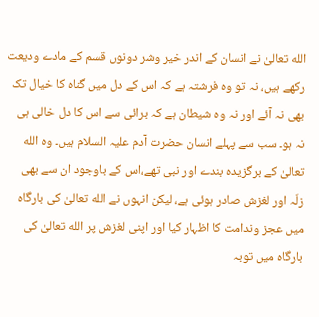الله تعالیٰ نے انسان کے اندر خیر وشر دونوں قسم کے مادے ودیعت رکھے ہیں، نہ تو وہ فرشتہ ہے کہ اس کے دل میں گناہ کا خیال تک بھی نہ آئے اور نہ وہ شیطان ہے کہ برائی سے اس کا دل خالی ہی نہ ہو۔ سب سے پہلے انسان حضرت آدم علیہ السلام ہیں۔ وہ الله تعالیٰ کے برگزیدہ بندے اور نبی تھے،اس کے باوجود ان سے بھی زلّہ اور لغزش صادر ہوئی ہے، لیکن انہوں نے الله تعالیٰ کی بارگاہ میں عجز وندامت کا اظہار کیا اور اپنی لغزش پر الله تعالیٰ کی بارگاہ میں توبہ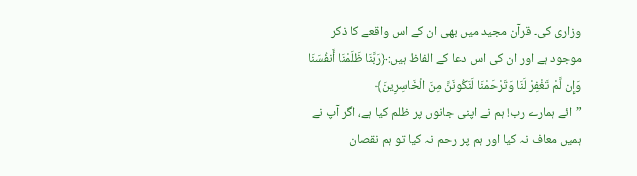وزاری کی۔ قرآن مجید میں بھی ان کے اس واقعے کا ذکر موجود ہے اور ان کی اس دعا کے الفاظ ہیں:﴿رَبَّنَا ظَلَمْنَا أَنفُسَنَا وَإِن لَّمْ تَغْفِرْ لَنَا وَتَرْحَمْنَا لَنَکُونَنَّ مِنَ الْخَاسِرِینَ﴾
”ائے ہمارے رب! ہم نے اپنی جانوں پر ظلم کیا ہے، اگر آپ نے ہمیں معاف نہ کیا اور ہم پر رحم نہ کیا تو ہم نقصان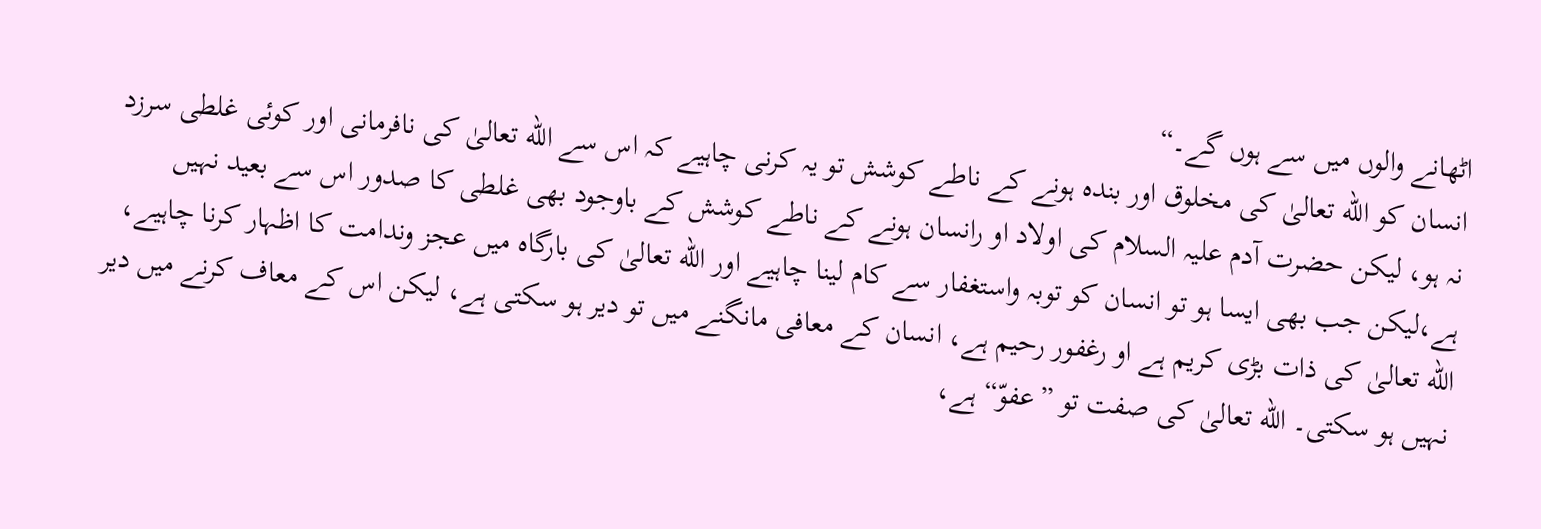اٹھانے والوں میں سے ہوں گے۔“
انسان کو الله تعالیٰ کی مخلوق اور بندہ ہونے کے ناطے کوشش تو یہ کرنی چاہیے کہ اس سے الله تعالیٰ کی نافرمانی اور کوئی غلطی سرزد نہ ہو، لیکن حضرت آدم علیہ السلام کی اولاد او رانسان ہونے کے ناطے کوشش کے باوجود بھی غلطی کا صدور اس سے بعید نہیں ہے،لیکن جب بھی ایسا ہو تو انسان کو توبہ واستغفار سے کام لینا چاہیے اور الله تعالیٰ کی بارگاہ میں عجز وندامت کا اظہار کرنا چاہیے، الله تعالیٰ کی ذات بڑی کریم ہے او رغفور رحیم ہے، انسان کے معافی مانگنے میں تو دیر ہو سکتی ہے، لیکن اس کے معاف کرنے میں دیر نہیں ہو سکتی۔ الله تعالیٰ کی صفت تو ”عفوّ“ ہے،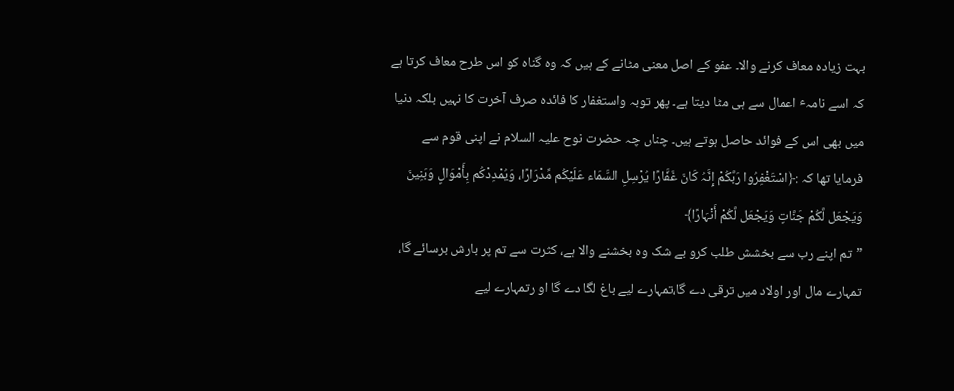بہت زیادہ معاف کرنے والا۔ عفو کے اصل معنی مٹانے کے ہیں کہ وہ گناہ کو اس طرح معاف کرتا ہے کہ اسے نامہٴ اعمال سے ہی مٹا دیتا ہے۔ پھر توبہ واستغفار کا فائدہ صرف آخرت کا نہیں بلکہ دنیا میں بھی اس کے فوائد حاصل ہوتے ہیں۔ چناں چہ حضرت نوح علیہ السلام نے اپنی قوم سے فرمایا تھا کہ :﴿اسْتَغْفِرُوا رَبَّکُمْ إِنَّہُ کَانَ غَفَّارًا یُرْسِلِ السَّمَاء عَلَیْکُم مِّدْرَارًا، وَیُمْدِدْکُم بِأَمْوَالٍ وَبَنِینَ وَیَجْعَل لَّکُمْ جَنَّاتٍ وَیَجْعَل لَّکُمْ أَنْہَارًا﴾
”تم اپنے رب سے بخشش طلب کرو بے شک وہ بخشنے والا ہے، کثرت سے تم پر بارش برسائے گا، تمہارے مال اور اولاد میں ترقی دے گا،تمہارے لیے باغ لگا دے گا او رتمہارے لیے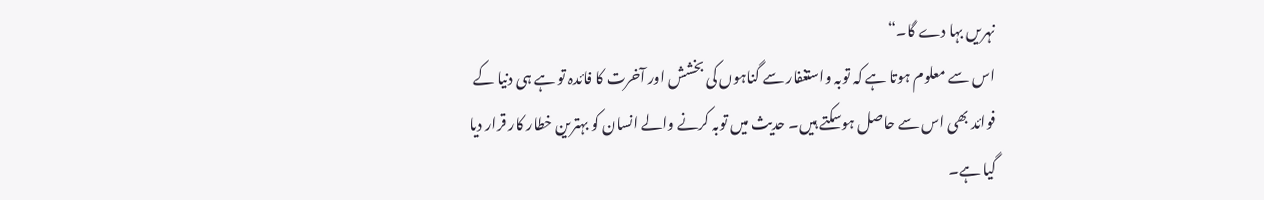نہریں بہا دے گا۔“
اس سے معلوم ہوتا ہے کہ توبہ واستغفار سے گناہوں کی بخشش اور آخرت کا فائدہ تو ہے ہی دنیا کے فوائد بھی اس سے حاصل ہوسکتے ہیں۔ حدیث میں توبہ کرنے والے انسان کو بہترین خطار کار قرار دیا گیا ہے۔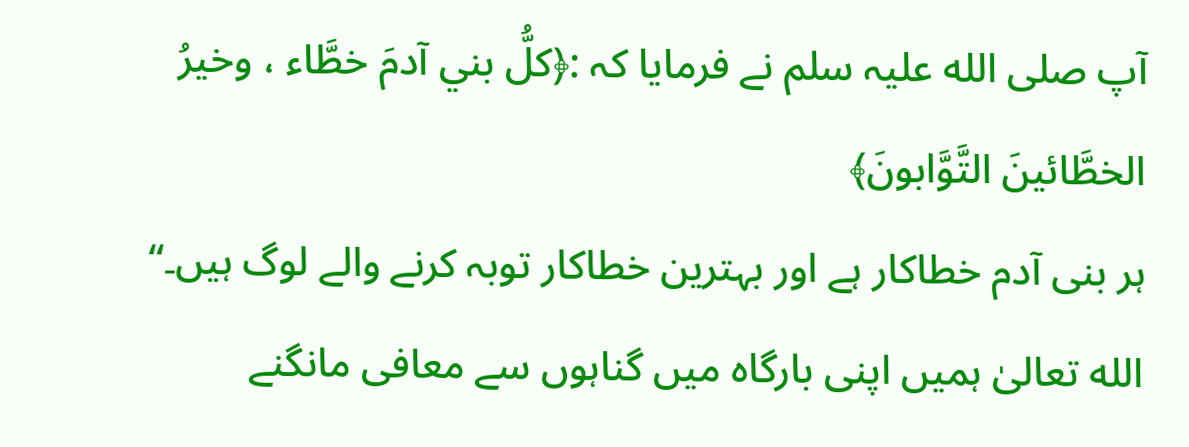آپ صلی الله علیہ سلم نے فرمایا کہ :﴿کلُّ بني آدمَ خطَّاء ، وخیرُ الخطَّائینَ التَّوَّابونَ﴾
ہر بنی آدم خطاکار ہے اور بہترین خطاکار توبہ کرنے والے لوگ ہیں۔“
الله تعالیٰ ہمیں اپنی بارگاہ میں گناہوں سے معافی مانگنے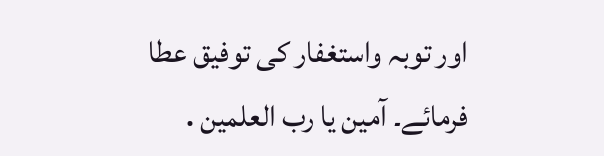اور توبہ واستغفار کی توفیق عطا فرمائے۔ آمین یا رب العلمین․